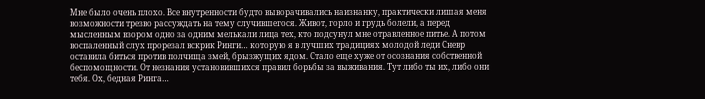Мне было очень плохо. Все внутренности будто выворачивались наизнанку, практически лишая меня возможности трезво рассуждать на тему случившегося. Живот, горло и грудь болели, а перед мысленным взором одно за одним мелькали лица тех, кто подсунул мне отравленное питье. А потом воспаленный слух прорезал вскрик Ринги… которую я в лучших традициях молодой леди Сневр оставила биться против полчища змей, брызжущих ядом. Стало еще хуже от осознания собственной беспомощности. От незнания установившихся правил борьбы за выживания. Тут либо ты их, либо они тебя. Ох, бедная Ринга…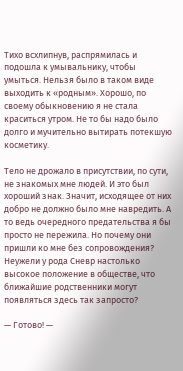Тихо всхлипнув, распрямилась и подошла к умывальнику, чтобы умыться. Нельзя было в таком виде выходить к «родным». Хорошо, по своему обыкновению я не стала краситься утром. Не то бы надо было долго и мучительно вытирать потекшую косметику.

Тело не дрожало в присутствии, по сути, не знакомых мне людей. И это был хороший знак. Значит, исходящее от них добро не должно было мне навредить. А то ведь очередного предательства я бы просто не пережила. Но почему они пришли ко мне без сопровождения? Неужели у рода Сневр настолько высокое положение в обществе, что ближайшие родственники могут появляться здесь так запросто?

— Готово! —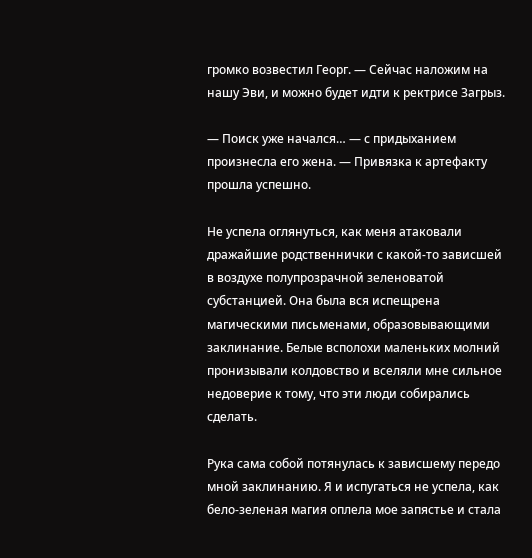громко возвестил Георг. — Сейчас наложим на нашу Эви, и можно будет идти к ректрисе Загрыз.

— Поиск уже начался… — с придыханием произнесла его жена. — Привязка к артефакту прошла успешно.

Не успела оглянуться, как меня атаковали дражайшие родственнички с какой-то зависшей в воздухе полупрозрачной зеленоватой субстанцией. Она была вся испещрена магическими письменами, образовывающими заклинание. Белые всполохи маленьких молний пронизывали колдовство и вселяли мне сильное недоверие к тому, что эти люди собирались сделать.

Рука сама собой потянулась к зависшему передо мной заклинанию. Я и испугаться не успела, как бело-зеленая магия оплела мое запястье и стала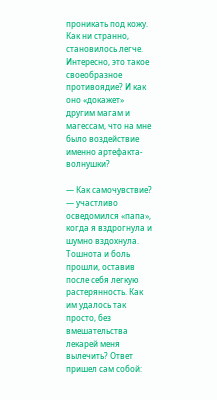проникать под кожу. Как ни странно, становилось легче. Интересно, это такое своеобразное противоядие? И как оно «докажет» другим магам и магессам, что на мне было воздействие именно артефакта-волнушки?

— Как самочувствие? — участливо осведомился «папа», когда я вздрогнула и шумно вздохнула. Тошнота и боль прошли, оставив после себя легкую растерянность. Как им удалось так просто, без вмешательства лекарей меня вылечить? Ответ пришел сам собой: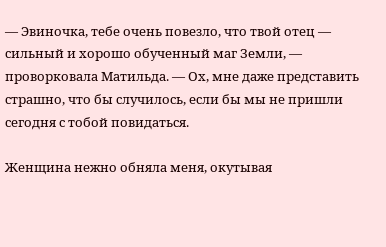— Эвиночка, тебе очень повезло, что твой отец — сильный и хорошо обученный маг Земли, — проворковала Матильда. — Ох, мне даже представить страшно, что бы случилось, если бы мы не пришли сегодня с тобой повидаться.

Женщина нежно обняла меня, окутывая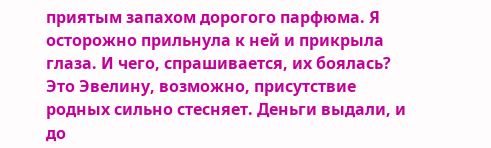приятым запахом дорогого парфюма. Я осторожно прильнула к ней и прикрыла глаза. И чего, спрашивается, их боялась? Это Эвелину, возможно, присутствие родных сильно стесняет. Деньги выдали, и до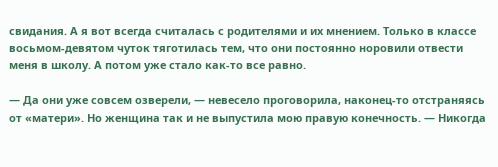свидания. А я вот всегда считалась с родителями и их мнением. Только в классе восьмом-девятом чуток тяготилась тем, что они постоянно норовили отвести меня в школу. А потом уже стало как-то все равно.

— Да они уже совсем озверели, — невесело проговорила, наконец-то отстраняясь от «матери». Но женщина так и не выпустила мою правую конечность. — Никогда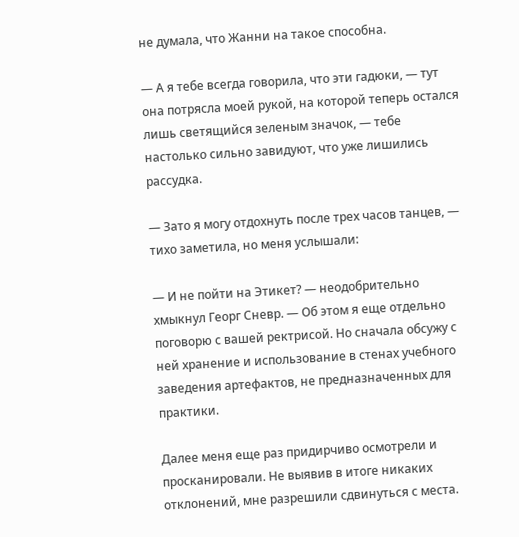не думала, что Жанни на такое способна.

— А я тебе всегда говорила, что эти гадюки, — тут она потрясла моей рукой, на которой теперь остался лишь светящийся зеленым значок, — тебе настолько сильно завидуют, что уже лишились рассудка.

— Зато я могу отдохнуть после трех часов танцев, — тихо заметила, но меня услышали:

— И не пойти на Этикет? — неодобрительно хмыкнул Георг Сневр. — Об этом я еще отдельно поговорю с вашей ректрисой. Но сначала обсужу с ней хранение и использование в стенах учебного заведения артефактов, не предназначенных для практики.

Далее меня еще раз придирчиво осмотрели и просканировали. Не выявив в итоге никаких отклонений, мне разрешили сдвинуться с места.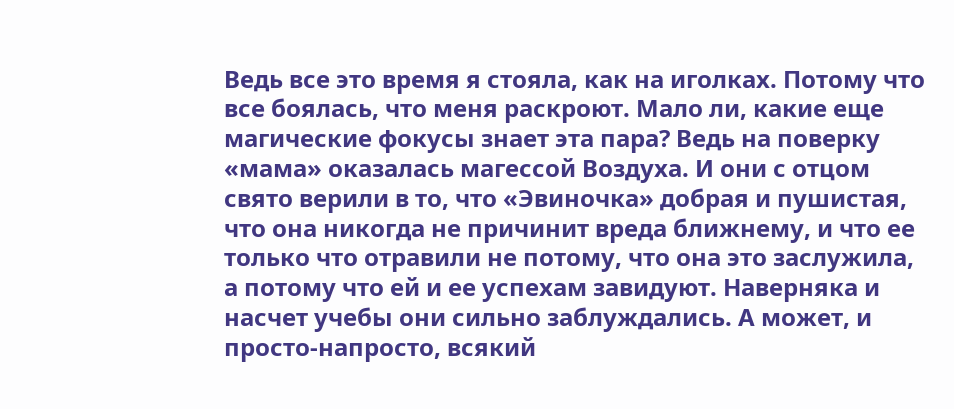Ведь все это время я стояла, как на иголках. Потому что все боялась, что меня раскроют. Мало ли, какие еще магические фокусы знает эта пара? Ведь на поверку «мама» оказалась магессой Воздуха. И они с отцом свято верили в то, что «Эвиночка» добрая и пушистая, что она никогда не причинит вреда ближнему, и что ее только что отравили не потому, что она это заслужила, а потому что ей и ее успехам завидуют. Наверняка и насчет учебы они сильно заблуждались. А может, и просто-напросто, всякий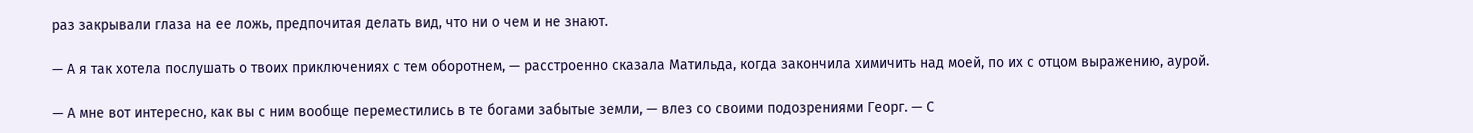раз закрывали глаза на ее ложь, предпочитая делать вид, что ни о чем и не знают.

— А я так хотела послушать о твоих приключениях с тем оборотнем, — расстроенно сказала Матильда, когда закончила химичить над моей, по их с отцом выражению, аурой.

— А мне вот интересно, как вы с ним вообще переместились в те богами забытые земли, — влез со своими подозрениями Георг. — С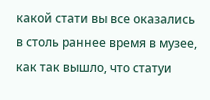какой стати вы все оказались в столь раннее время в музее, как так вышло, что статуи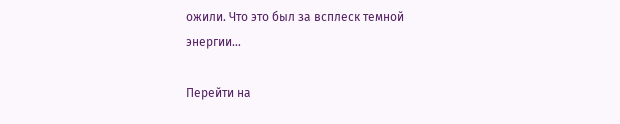ожили. Что это был за всплеск темной энергии…

Перейти на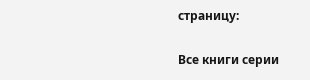страницу:

Все книги серии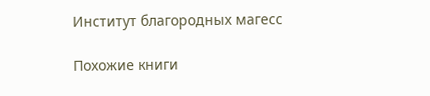Институт благородных магесс

Похожие книги